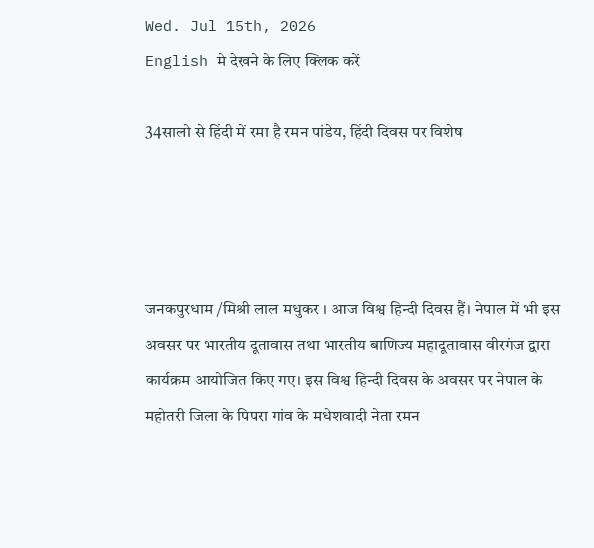Wed. Jul 15th, 2026
English मे देखने के लिए क्लिक करें

34सालो से हिंदी में रमा है रमन पांडेय, हिंदी दिवस पर विशेष




जनकपुरधाम /मिश्री लाल मधुकर । आज विश्व हिन्दी दिवस हैं। नेपाल में भी इस अवसर पर भारतीय दूतावास तथा भारतीय बाणिज्य महादूतावास वीरगंज द्वारा कार्यक्रम आयोजित किए गए। इस विश्व हिन्दी दिवस के अवसर पर नेपाल के महोतरी जिला के पिपरा गांव के मधेशवादी नेता रमन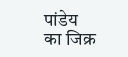पांडेय का जिक्र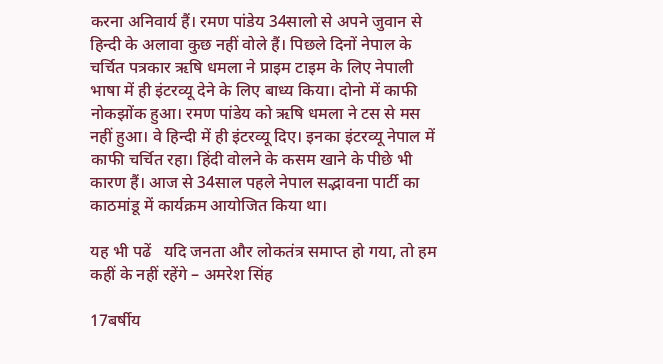करना अनिवार्य हैं। रमण पांडेय 34सालो से अपने जुवान से हिन्दी के अलावा कुछ नहीं वोले हैं। पिछले दिनों नेपाल के चर्चित पत्रकार ऋषि धमला ने प्राइम टाइम के लिए नेपाली भाषा में ही इंटरव्यू देने के लिए बाध्य किया। दोनो में काफी नोकझोंक हुआ। रमण पांडेय को ऋषि धमला ने टस से मस नहीं हुआ। वे हिन्दी में ही इंटरव्यू दिए। इनका इंटरव्यू नेपाल में काफी चर्चित रहा। हिंदी वोलने के कसम खाने के पीछे भी कारण हैं। आज से 34साल पहले नेपाल सद्भावना पार्टी का काठमांडू में कार्यक्रम आयोजित किया था।

यह भी पढें   यदि जनता और लोकतंत्र समाप्त हो गया, तो हम कहीं के नहीं रहेंगे – अमरेश सिंह

17बर्षीय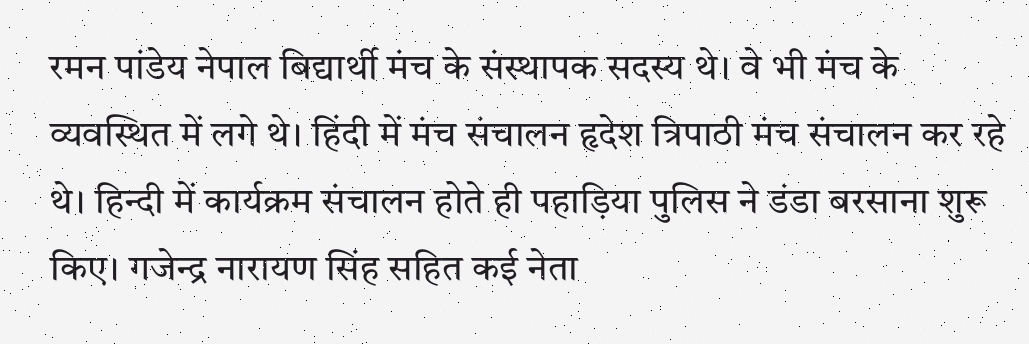रमन पांडेय नेपाल बिद्यार्थी मंच के संस्थापक सदस्य थे। वे भी मंच के व्यवस्थित में लगे थे। हिंदी में मंच संचालन हृदेश त्रिपाठी मंच संचालन कर रहे थे। हिन्दी में कार्यक्रम संचालन होते ही पहाड़िया पुलिस ने डंडा बरसाना शुरू किए। गजेन्द्र नारायण सिंह सहित कई नेता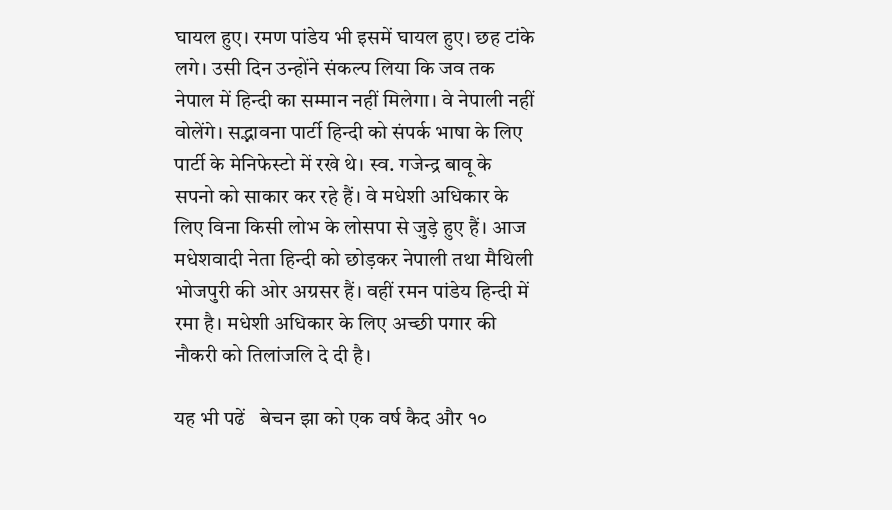घायल हुए। रमण पांडेय भी इसमें घायल हुए। छह टांके लगे। उसी दिन उन्होंने संकल्प लिया कि जव तक नेपाल में हिन्दी का सम्मान नहीं मिलेगा। वे नेपाली नहीं वोलेंगे। सद्भावना पार्टी हिन्दी को संपर्क भाषा के लिए पार्टी के मेनिफेस्टो में रखे थे। स्व. गजेन्द्र बावू के सपनो को साकार कर रहे हैं। वे मधेशी अधिकार के लिए विना किसी लोभ के लोसपा से जुड़े हुए हैं। आज मधेशवादी नेता हिन्दी को छोड़कर नेपाली तथा मैथिली भोजपुरी की ओर अग्रसर हैं। वहीं रमन पांडेय हिन्दी में रमा है। मधेशी अधिकार के लिए अच्छी पगार की नौकरी को तिलांजलि दे दी है।

यह भी पढें   बेचन झा को एक वर्ष कैद और १०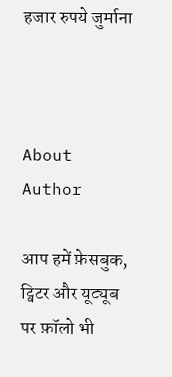हजार रुपये जुर्माना



About Author

आप हमें फ़ेसबुक, ट्विटर और यूट्यूब पर फ़ॉलो भी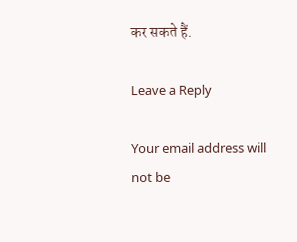कर सकते हैं.

Leave a Reply

Your email address will not be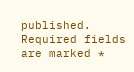published. Required fields are marked *